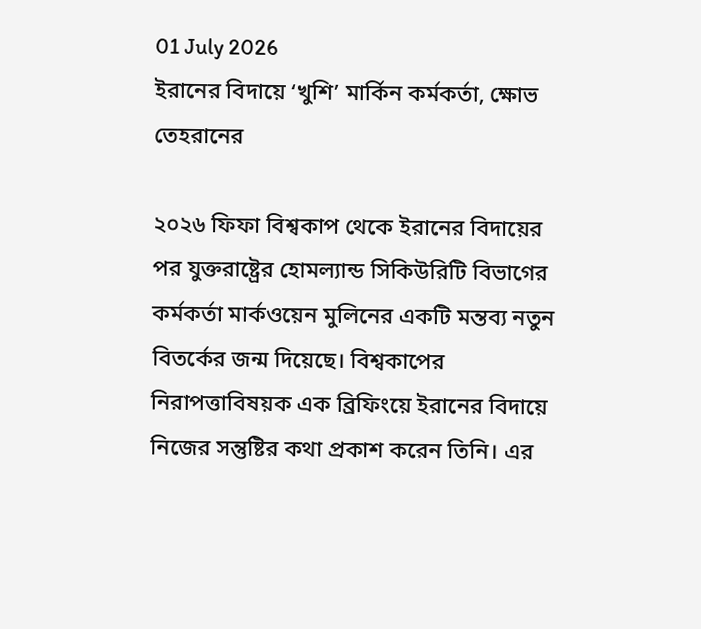01 July 2026
ইরানের বিদায়ে ‘খুশি’ মার্কিন কর্মকর্তা, ক্ষোভ তেহরানের

২০২৬ ফিফা বিশ্বকাপ থেকে ইরানের বিদায়ের পর যুক্তরাষ্ট্রের হোমল্যান্ড সিকিউরিটি বিভাগের কর্মকর্তা মার্কওয়েন মুলিনের একটি মন্তব্য নতুন বিতর্কের জন্ম দিয়েছে। বিশ্বকাপের নিরাপত্তাবিষয়ক এক ব্রিফিংয়ে ইরানের বিদায়ে নিজের সন্তুষ্টির কথা প্রকাশ করেন তিনি। এর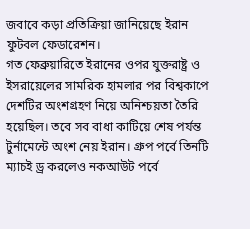জবাবে কড়া প্রতিক্রিয়া জানিয়েছে ইরান ফুটবল ফেডারেশন।
গত ফেব্রুয়ারিতে ইরানের ওপর যুক্তরাষ্ট্র ও ইসরায়েলের সামরিক হামলার পর বিশ্বকাপে দেশটির অংশগ্রহণ নিয়ে অনিশ্চয়তা তৈরি হয়েছিল। তবে সব বাধা কাটিয়ে শেষ পর্যন্ত টুর্নামেন্টে অংশ নেয় ইরান। গ্রুপ পর্বে তিনটি ম্যাচই ড্র করলেও নকআউট পর্বে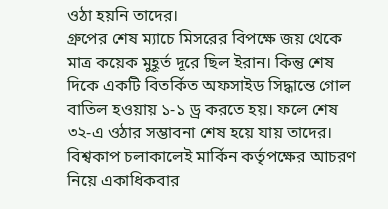ওঠা হয়নি তাদের।
গ্রুপের শেষ ম্যাচে মিসরের বিপক্ষে জয় থেকে মাত্র কয়েক মুহূর্ত দূরে ছিল ইরান। কিন্তু শেষ দিকে একটি বিতর্কিত অফসাইড সিদ্ধান্তে গোল বাতিল হওয়ায় ১-১ ড্র করতে হয়। ফলে শেষ ৩২-এ ওঠার সম্ভাবনা শেষ হয়ে যায় তাদের।
বিশ্বকাপ চলাকালেই মার্কিন কর্তৃপক্ষের আচরণ নিয়ে একাধিকবার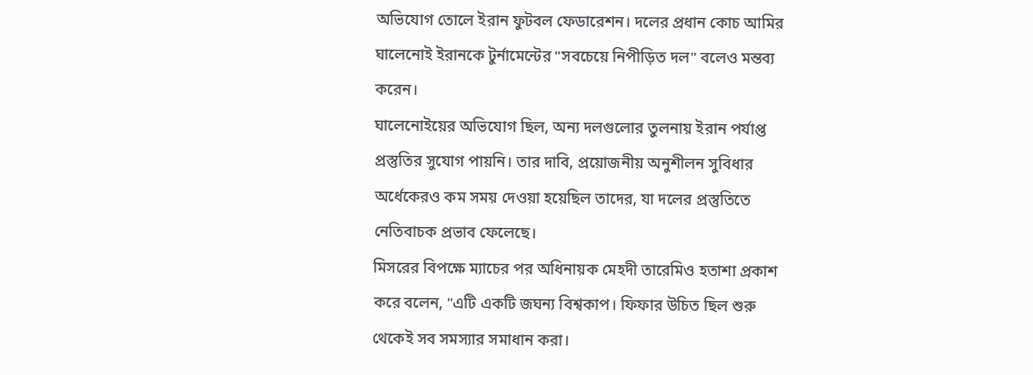অভিযোগ তোলে ইরান ফুটবল ফেডারেশন। দলের প্রধান কোচ আমির ঘালেনোই ইরানকে টুর্নামেন্টের "সবচেয়ে নিপীড়িত দল" বলেও মন্তব্য করেন।
ঘালেনোইয়ের অভিযোগ ছিল, অন্য দলগুলোর তুলনায় ইরান পর্যাপ্ত প্রস্তুতির সুযোগ পায়নি। তার দাবি, প্রয়োজনীয় অনুশীলন সুবিধার অর্ধেকেরও কম সময় দেওয়া হয়েছিল তাদের, যা দলের প্রস্তুতিতে নেতিবাচক প্রভাব ফেলেছে।
মিসরের বিপক্ষে ম্যাচের পর অধিনায়ক মেহদী তারেমিও হতাশা প্রকাশ করে বলেন, "এটি একটি জঘন্য বিশ্বকাপ। ফিফার উচিত ছিল শুরু থেকেই সব সমস্যার সমাধান করা।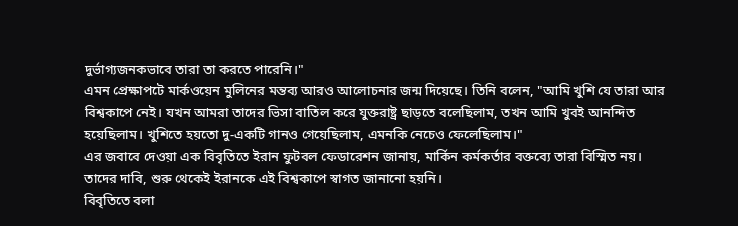দুর্ভাগ্যজনকভাবে তারা তা করতে পারেনি।"
এমন প্রেক্ষাপটে মার্কওয়েন মুলিনের মন্তব্য আরও আলোচনার জন্ম দিয়েছে। তিনি বলেন, "আমি খুশি যে তারা আর বিশ্বকাপে নেই। যখন আমরা তাদের ভিসা বাতিল করে যুক্তরাষ্ট্র ছাড়তে বলেছিলাম, তখন আমি খুবই আনন্দিত হয়েছিলাম। খুশিতে হয়তো দু-একটি গানও গেয়েছিলাম, এমনকি নেচেও ফেলেছিলাম।"
এর জবাবে দেওয়া এক বিবৃতিতে ইরান ফুটবল ফেডারেশন জানায়, মার্কিন কর্মকর্তার বক্তব্যে তারা বিস্মিত নয়। তাদের দাবি, শুরু থেকেই ইরানকে এই বিশ্বকাপে স্বাগত জানানো হয়নি।
বিবৃতিতে বলা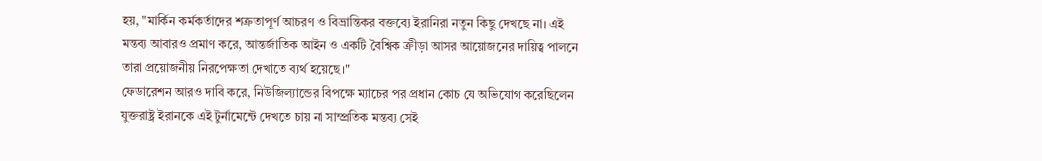হয়, "মার্কিন কর্মকর্তাদের শত্রুতাপূর্ণ আচরণ ও বিভ্রান্তিকর বক্তব্যে ইরানিরা নতুন কিছু দেখছে না। এই মন্তব্য আবারও প্রমাণ করে, আন্তর্জাতিক আইন ও একটি বৈশ্বিক ক্রীড়া আসর আয়োজনের দায়িত্ব পালনে তারা প্রয়োজনীয় নিরপেক্ষতা দেখাতে ব্যর্থ হয়েছে।"
ফেডারেশন আরও দাবি করে, নিউজিল্যান্ডের বিপক্ষে ম্যাচের পর প্রধান কোচ যে অভিযোগ করেছিলেন যুক্তরাষ্ট্র ইরানকে এই টুর্নামেন্টে দেখতে চায় না সাম্প্রতিক মন্তব্য সেই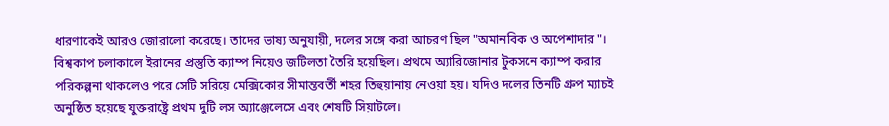ধারণাকেই আরও জোরালো করেছে। তাদের ভাষ্য অনুযায়ী, দলের সঙ্গে করা আচরণ ছিল "অমানবিক ও অপেশাদার"।
বিশ্বকাপ চলাকালে ইরানের প্রস্তুতি ক্যাম্প নিয়েও জটিলতা তৈরি হয়েছিল। প্রথমে অ্যারিজোনার টুকসনে ক্যাম্প করার পরিকল্পনা থাকলেও পরে সেটি সরিয়ে মেক্সিকোর সীমান্তবর্তী শহর তিহুয়ানায় নেওয়া হয়। যদিও দলের তিনটি গ্রুপ ম্যাচই অনুষ্ঠিত হয়েছে যুক্তরাষ্ট্রে প্রথম দুটি লস অ্যাঞ্জেলেসে এবং শেষটি সিয়াটলে।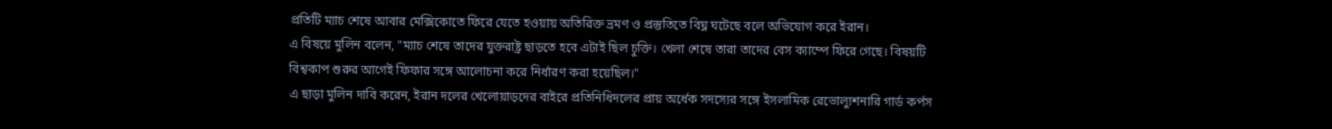প্রতিটি ম্যাচ শেষে আবার মেক্সিকোতে ফিরে যেতে হওয়ায় অতিরিক্ত ভ্রমণ ও প্রস্তুতিতে বিঘ্ন ঘটেছে বলে অভিযোগ করে ইরান।
এ বিষয়ে মুলিন বলেন, "ম্যাচ শেষে তাদের যুক্তরাষ্ট্র ছাড়তে হবে এটাই ছিল চুক্তি। খেলা শেষে তারা তাদের বেস ক্যাম্পে ফিরে গেছে। বিষয়টি বিশ্বকাপ শুরুর আগেই ফিফার সঙ্গে আলোচনা করে নির্ধারণ করা হয়েছিল।"
এ ছাড়া মুলিন দাবি করেন, ইরান দলের খেলোয়াড়দের বাইরে প্রতিনিধিদলের প্রায় অর্ধেক সদস্যের সঙ্গে ইসলামিক রেভোল্যুশনারি গার্ড কর্পস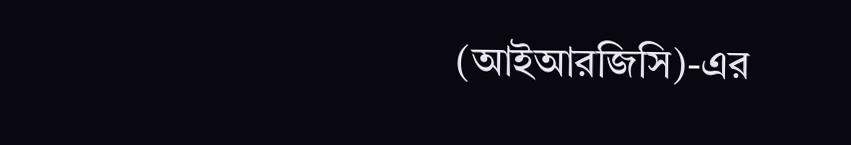(আইআরজিসি)-এর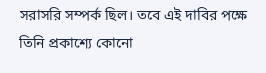সরাসরি সম্পর্ক ছিল। তবে এই দাবির পক্ষে তিনি প্রকাশ্যে কোনো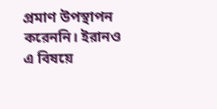প্রমাণ উপস্থাপন করেননি। ইরানও এ বিষয়ে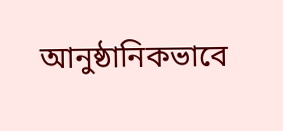আনুষ্ঠানিকভাবে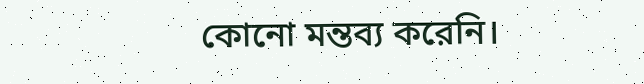কোনো মন্তব্য করেনি।